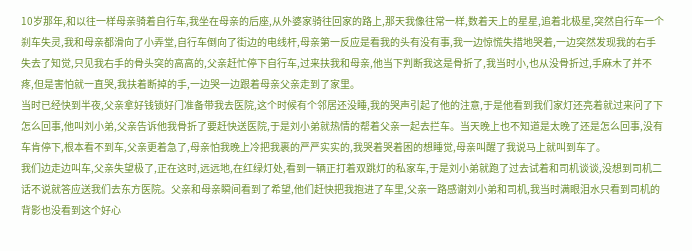10岁那年,和以往一样母亲骑着自行车,我坐在母亲的后座,从外婆家骑往回家的路上,那天我像往常一样,数着天上的星星,追着北极星,突然自行车一个刹车失灵,我和母亲都滑向了小弄堂,自行车倒向了街边的电线杆,母亲第一反应是看我的头有没有事,我一边惊慌失措地哭着,一边突然发现我的右手失去了知觉,只见我右手的骨头突的高高的,父亲赶忙停下自行车,过来扶我和母亲,他当下判断我这是骨折了,我当时小,也从没骨折过,手麻木了并不疼,但是害怕就一直哭,我扶着断掉的手,一边哭一边跟着母亲父亲走到了家里。
当时已经快到半夜,父亲拿好钱锁好门准备带我去医院,这个时候有个邻居还没睡,我的哭声引起了他的注意,于是他看到我们家灯还亮着就过来问了下怎么回事,他叫刘小弟,父亲告诉他我骨折了要赶快送医院,于是刘小弟就热情的帮着父亲一起去拦车。当天晚上也不知道是太晚了还是怎么回事,没有车肯停下,根本看不到车,父亲更着急了,母亲怕我晚上冷把我裹的严严实实的,我哭着哭着困的想睡觉,母亲叫醒了我说马上就叫到车了。
我们边走边叫车,父亲失望极了,正在这时,远远地,在红绿灯处,看到一辆正打着双跳灯的私家车,于是刘小弟就跑了过去试着和司机谈谈,没想到司机二话不说就答应送我们去东方医院。父亲和母亲瞬间看到了希望,他们赶快把我抱进了车里,父亲一路感谢刘小弟和司机,我当时满眼泪水只看到司机的背影也没看到这个好心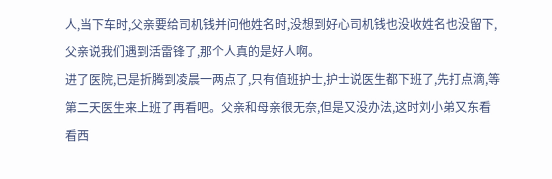人,当下车时,父亲要给司机钱并问他姓名时,没想到好心司机钱也没收姓名也没留下,父亲说我们遇到活雷锋了,那个人真的是好人啊。
进了医院,已是折腾到凌晨一两点了,只有值班护士,护士说医生都下班了,先打点滴,等第二天医生来上班了再看吧。父亲和母亲很无奈,但是又没办法,这时刘小弟又东看看西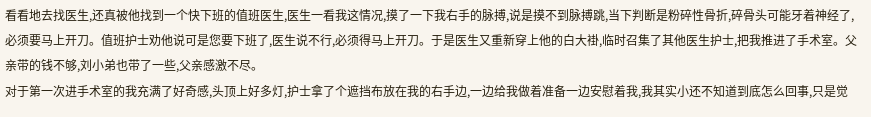看看地去找医生,还真被他找到一个快下班的值班医生,医生一看我这情况,摸了一下我右手的脉搏,说是摸不到脉搏跳,当下判断是粉碎性骨折,碎骨头可能牙着神经了,必须要马上开刀。值班护士劝他说可是您要下班了,医生说不行,必须得马上开刀。于是医生又重新穿上他的白大褂,临时召集了其他医生护士,把我推进了手术室。父亲带的钱不够,刘小弟也带了一些,父亲感激不尽。
对于第一次进手术室的我充满了好奇感,头顶上好多灯,护士拿了个遮挡布放在我的右手边,一边给我做着准备一边安慰着我,我其实小还不知道到底怎么回事,只是觉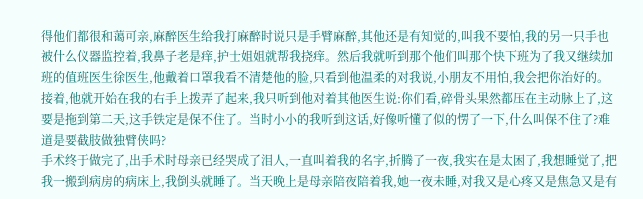得他们都很和蔼可亲,麻醉医生给我打麻醉时说只是手臂麻醉,其他还是有知觉的,叫我不要怕,我的另一只手也被什么仪器监控着,我鼻子老是痒,护士姐姐就帮我挠痒。然后我就听到那个他们叫那个快下班为了我又继续加班的值班医生徐医生,他戴着口罩我看不清楚他的脸,只看到他温柔的对我说,小朋友不用怕,我会把你治好的。
接着,他就开始在我的右手上拨弄了起来,我只听到他对着其他医生说:你们看,碎骨头果然都压在主动脉上了,这要是拖到第二天,这手铁定是保不住了。当时小小的我听到这话,好像听懂了似的愣了一下,什么叫保不住了?难道是要截肢做独臂侠吗?
手术终于做完了,出手术时母亲已经哭成了泪人,一直叫着我的名字,折腾了一夜,我实在是太困了,我想睡觉了,把我一搬到病房的病床上,我倒头就睡了。当天晚上是母亲陪夜陪着我,她一夜未睡,对我又是心疼又是焦急又是有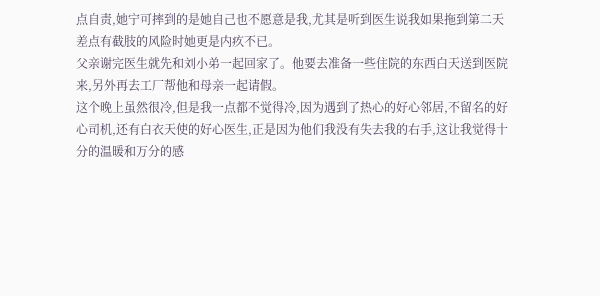点自责,她宁可摔到的是她自己也不愿意是我,尤其是听到医生说我如果拖到第二天差点有截肢的风险时她更是内疚不已。
父亲谢完医生就先和刘小弟一起回家了。他要去准备一些住院的东西白天送到医院来,另外再去工厂帮他和母亲一起请假。
这个晚上虽然很冷,但是我一点都不觉得冷,因为遇到了热心的好心邻居,不留名的好心司机,还有白衣天使的好心医生,正是因为他们我没有失去我的右手,这让我觉得十分的温暖和万分的感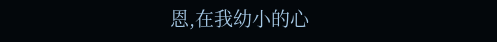恩,在我幼小的心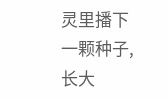灵里播下一颗种子,长大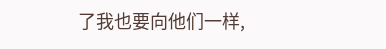了我也要向他们一样,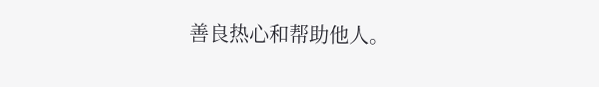善良热心和帮助他人。